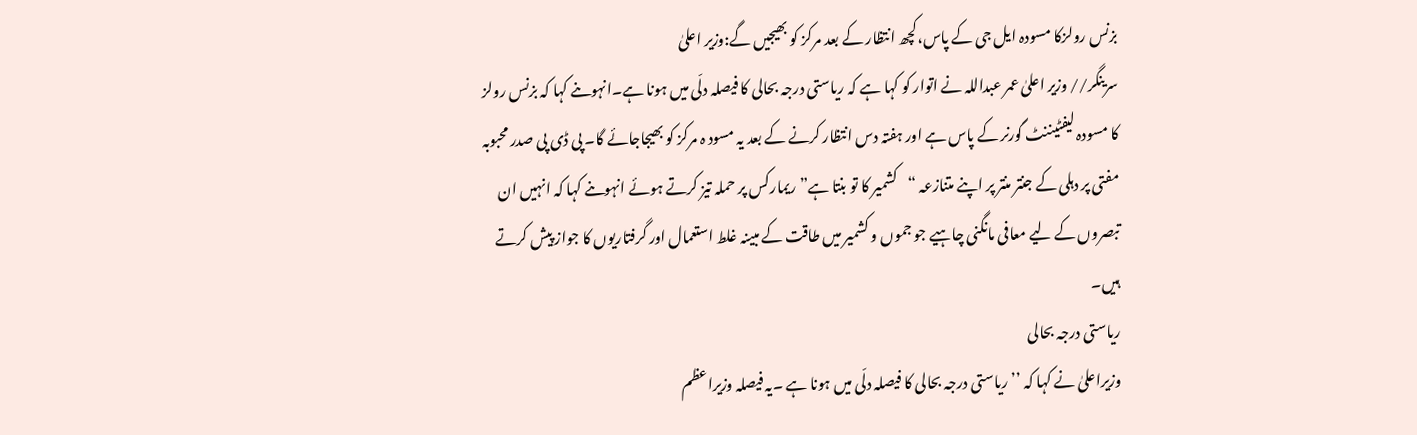بزنس رولزکا مسودہ ایل جی کے پاس،کچھ انتظار کے بعد مرکز کو بھیجیں گے:وزیر اعلیٰ
سرینگر// وزیر اعلیٰ عمر عبداللہ نے اتوار کو کہا ہے کہ ریاستی درجہ بحالی کا فیصلہ دلّی میں ہونا ہے۔انہوںنے کہا کہ بزنس رولز کا مسودہ لیفٹیننٹ گورنر کے پاس ہے اور ہفتہ دس انتظار کرنے کے بعد یہ مسود ہ مرکز کو بھیجاجائے گا۔ پی ڈی پی صدر محبوبہ مفتی پر دہلی کے جنتر منتر پر اپنے متنازعہ “کشمیر کا تو بنتا ہے” ریمارکس پر حملہ تیز کرتے ہوئے انہوںنے کہا کہ انہیں ان تبصروں کے لیے معافی مانگنی چاہیے جو جموں و کشمیر میں طاقت کے مبینہ غلط استعمال اور گرفتاریوں کا جواز پیش کرتے ہیں۔
ریاستی درجہ بحالی
وزیراعلیٰ نے کہا کہ ’’ریاستی درجہ بحالی کا فیصلہ دلّی میں ہونا ہے ۔یہ فیصلہ وزیراعظم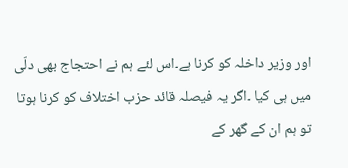اور وزیر داخلہ کو کرنا ہے۔اس لئے ہم نے احتجاج بھی دلّی میں ہی کیا ۔اگر یہ فیصلہ قائد حزب اختلاف کو کرنا ہوتا تو ہم ان کے گھر کے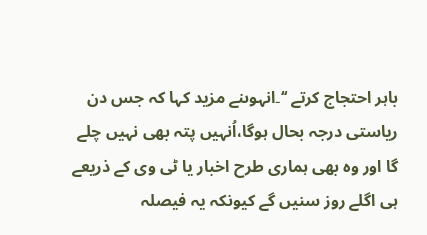باہر احتجاج کرتے ‘‘۔انہوںنے مزید کہا کہ جس دن ریاستی درجہ بحال ہوگا،اُنہیں پتہ بھی نہیں چلے گا اور وہ بھی ہماری طرح اخبار یا ٹی وی کے ذریعے ہی اگلے روز سنیں گے کیونکہ یہ فیصلہ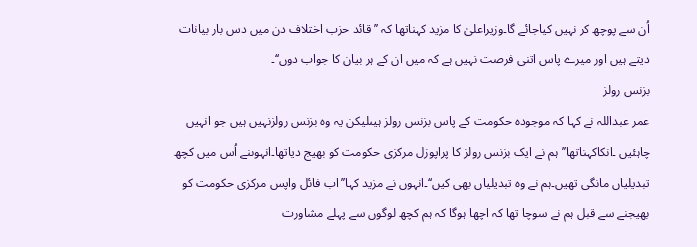اُن سے پوچھ کر نہیں کیاجائے گا۔وزیراعلیٰ کا مزید کہناتھا کہ ’’قائد حزب اختلاف دن میں دس بار بیانات دیتے ہیں اور میرے پاس اتنی فرصت نہیں ہے کہ میں ان کے ہر بیان کا جواب دوں‘‘۔
بزنس رولز
عمر عبداللہ نے کہا کہ موجودہ حکومت کے پاس بزنس رولز ہیںلیکن یہ وہ بزنس رولزنہیں ہیں جو انہیں چاہئیں ۔انکاکہناتھا’’ہم نے ایک بزنس رولز کا پراپوزل مرکزی حکومت کو بھیج دیاتھا۔انہوںنے اُس میں کچھ تبدیلیاں مانگی تھیں۔ہم نے وہ تبدیلیاں بھی کیں‘‘۔انہوں نے مزید کہا’’اب فائل واپس مرکزی حکومت کو بھیجنے سے قبل ہم نے سوچا تھا کہ اچھا ہوگا کہ ہم کچھ لوگوں سے پہلے مشاورت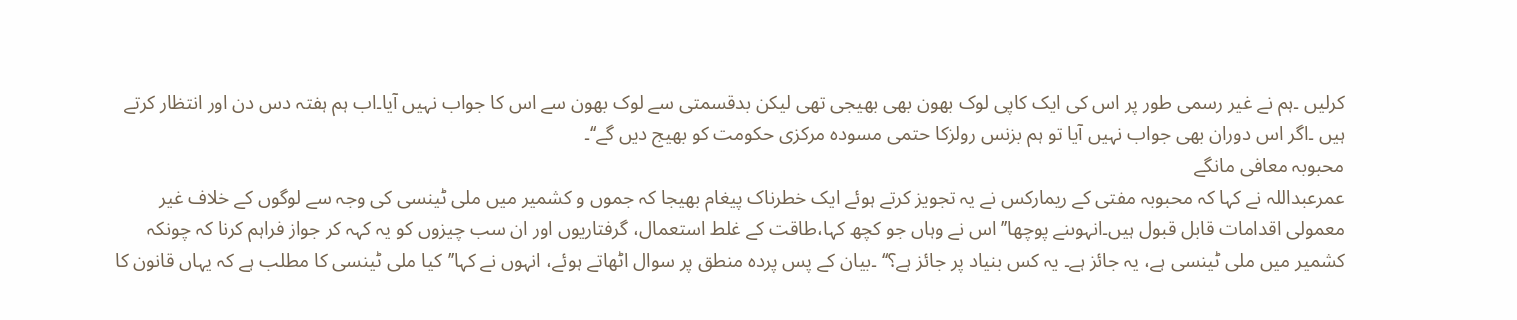کرلیں ۔ہم نے غیر رسمی طور پر اس کی ایک کاپی لوک بھون بھی بھیجی تھی لیکن بدقسمتی سے لوک بھون سے اس کا جواب نہیں آیا۔اب ہم ہفتہ دس دن اور انتظار کرتے ہیں ۔اگر اس دوران بھی جواب نہیں آیا تو ہم بزنس رولزکا حتمی مسودہ مرکزی حکومت کو بھیج دیں گے‘‘۔
محبوبہ معافی مانگے
عمرعبداللہ نے کہا کہ محبوبہ مفتی کے ریمارکس نے یہ تجویز کرتے ہوئے ایک خطرناک پیغام بھیجا کہ جموں و کشمیر میں ملی ٹینسی کی وجہ سے لوگوں کے خلاف غیر معمولی اقدامات قابل قبول ہیں۔انہوںنے پوچھا’’اس نے وہاں جو کچھ کہا،طاقت کے غلط استعمال، گرفتاریوں اور ان سب چیزوں کو یہ کہہ کر جواز فراہم کرنا کہ چونکہ کشمیر میں ملی ٹینسی ہے، یہ جائز ہے۔ یہ کس بنیاد پر جائز ہے؟‘‘ ۔بیان کے پس پردہ منطق پر سوال اٹھاتے ہوئے، انہوں نے کہا’’کیا ملی ٹینسی کا مطلب ہے کہ یہاں قانون کا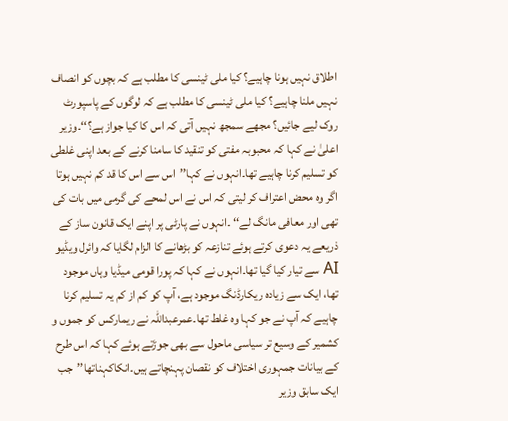اطلاق نہیں ہونا چاہیے؟ کیا ملی ٹینسی کا مطلب ہے کہ بچوں کو انصاف نہیں ملنا چاہیے؟ کیا ملی ٹینسی کا مطلب ہے کہ لوگوں کے پاسپورٹ روک لیے جائیں؟ مجھے سمجھ نہیں آتی کہ اس کا کیا جواز ہے؟‘‘۔وزیر اعلیٰ نے کہا کہ محبوبہ مفتی کو تنقید کا سامنا کرنے کے بعد اپنی غلطی کو تسلیم کرنا چاہیے تھا۔انہوں نے کہا’’اس سے اس کا قد کم نہیں ہوتا اگر وہ محض اعتراف کر لیتی کہ اس نے اس لمحے کی گرمی میں بات کی تھی اور معافی مانگ لے‘‘ ۔انہوں نے پارٹی پر اپنے ایک قانون ساز کے ذریعے یہ دعوی کرتے ہوئے تنازعہ کو بڑھانے کا الزام لگایا کہ وائرل ویڈیو AI سے تیار کیا گیا تھا۔انہوں نے کہا کہ پورا قومی میڈیا وہاں موجود تھا، ایک سے زیادہ ریکارڈنگ موجود ہے، آپ کو کم از کم یہ تسلیم کرنا چاہیے کہ آپ نے جو کہا وہ غلط تھا۔عمرعبداللہ نے ریمارکس کو جموں و کشمیر کے وسیع تر سیاسی ماحول سے بھی جوڑتے ہوئے کہا کہ اس طرح کے بیانات جمہوری اختلاف کو نقصان پہنچاتے ہیں۔انکاکہناتھا’’جب ایک سابق وزیر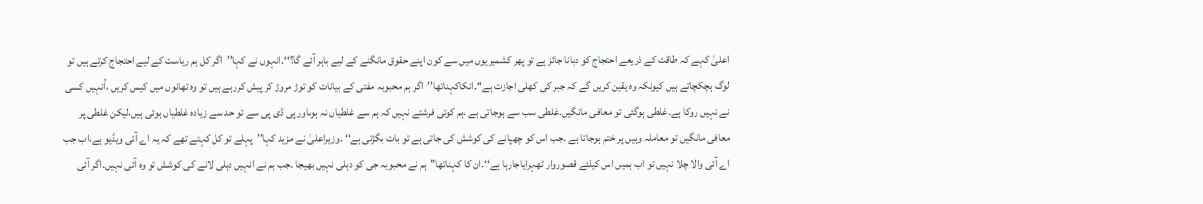اعلیٰ کہے کہ طاقت کے ذریعے احتجاج کو دبانا جائز ہے تو پھر کشمیریوں میں سے کون اپنے حقوق مانگنے کے لیے باہر آئے گا؟‘‘۔انہوں نے کہا’’اگر کل ہم ریاست کے لیے احتجاج کرتے ہیں تو لوگ ہچکچاتے ہیں کیونکہ وہ یقین کریں گے کہ جبر کی کھلی اجازت ہے‘‘۔انکاکہناتھا’’اگر ہم محبوبہ مفتی کے بیانات کو توڑ مروڑ کر پیش کررہے ہیں تو وہ تھانوں میں کیس کریں ،اُنہیں کسی نے نہیں روکا ہے۔غلطی ہوگئی تو معافی مانگیں۔غلطی سب سے ہوجاتی ہے ،ہم کوئی فرشتے نہیں کہ ہم سے غلطیاں نہ ہوںاور پی ڈی پی سے تو حد سے زیادہ غلطیاں ہوئی ہیں،لیکن غلطی پر معافی مانگیں تو معاملہ وہیں پر ختم ہوجاتا ہے ۔جب اس کو چھپانے کی کوشش کی جاتی ہے تو بات بگڑتی ہے‘‘ ۔وزیراعلیٰ نے مزید کہا’’پہلے تو کل کہتے تھے کہ یہ اے آئی ویڈیو ہے،اب جب اے آئی والا چلا نہیں تو اب ہمیں اس کیلئے قصوروار ٹھہرایاجارہا ہے‘‘۔ان کا کہناتھا’’ہم نے محبوبہ جی کو دہلی نہیں بھیجا ۔جب ہم نے انہیں دہلی لانے کی کوشش تو وہ آئی نہیں۔اگر آئی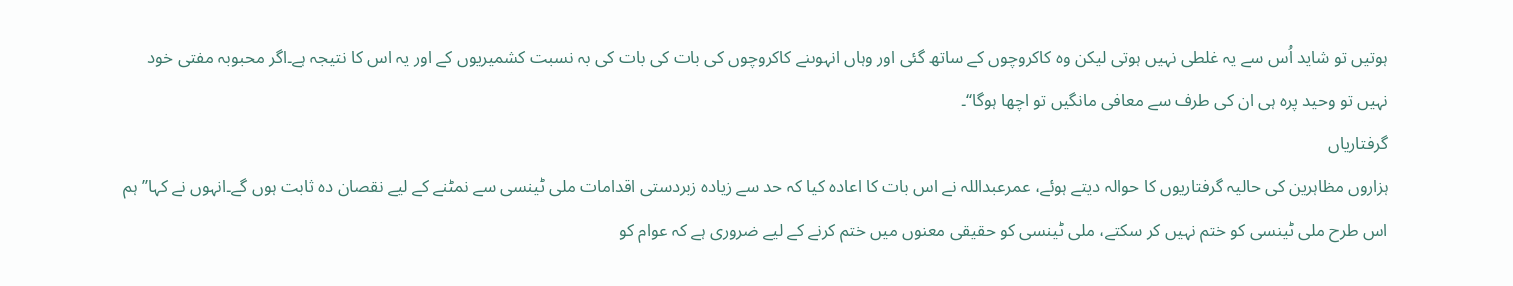ہوتیں تو شاید اُس سے یہ غلطی نہیں ہوتی لیکن وہ کاکروچوں کے ساتھ گئی اور وہاں انہوںنے کاکروچوں کی بات کی بات کی بہ نسبت کشمیریوں کے اور یہ اس کا نتیجہ ہے۔اگر محبوبہ مفتی خود نہیں تو وحید پرہ ہی ان کی طرف سے معافی مانگیں تو اچھا ہوگا‘‘۔
گرفتاریاں
ہزاروں مظاہرین کی حالیہ گرفتاریوں کا حوالہ دیتے ہوئے، عمرعبداللہ نے اس بات کا اعادہ کیا کہ حد سے زیادہ زبردستی اقدامات ملی ٹینسی سے نمٹنے کے لیے نقصان دہ ثابت ہوں گے۔انہوں نے کہا’’ہم اس طرح ملی ٹینسی کو ختم نہیں کر سکتے، ملی ٹینسی کو حقیقی معنوں میں ختم کرنے کے لیے ضروری ہے کہ عوام کو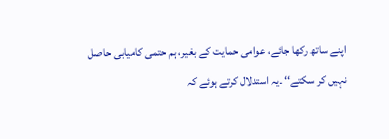اپنے ساتھ رکھا جائے، عوامی حمایت کے بغیر، ہم حتمی کامیابی حاصل نہیں کر سکتے‘‘ ۔یہ استدلال کرتے ہوئے کہ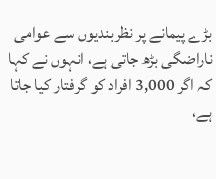بڑے پیمانے پر نظربندیوں سے عوامی ناراضگی بڑھ جاتی ہے، انہوں نے کہا کہ اگر 3,000 افراد کو گرفتار کیا جاتا ہے،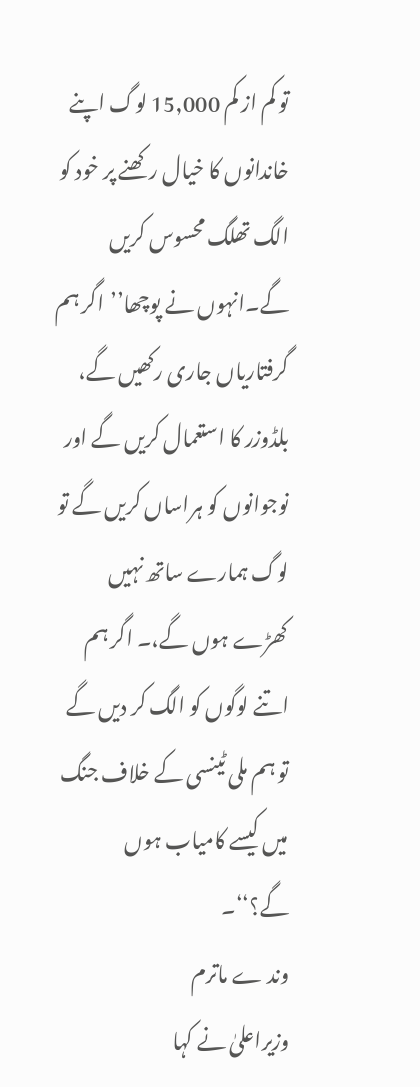تو کم از کم 15,000 لوگ اپنے خاندانوں کا خیال رکھنے پر خود کو الگ تھلگ محسوس کریں گے۔انہوں نے پوچھا’’اگر ہم گرفتاریاں جاری رکھیں گے، بلڈوزر کا استعمال کریں گے اور نوجوانوں کو ہراساں کریں گے تو لوگ ہمارے ساتھ نہیں کھڑے ہوں گے،۔ اگر ہم اتنے لوگوں کو الگ کر دیں گے تو ہم ملی ٹینسی کے خلاف جنگ میں کیسے کامیاب ہوں گے؟‘‘۔
وند ے ماترم
وزیراعلیٰ نے کہا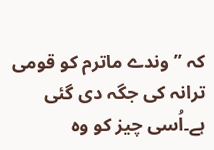کہ ’’وندے ماترم کو قومی ترانہ کی جگہ دی گئی ہے۔اُسی چیز کو وہ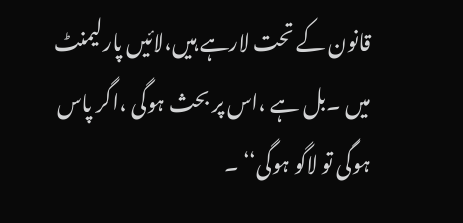قانون کے تحت لارہے ہیں،لائیں پارلیمنٹ میں ۔بل ہے ،اس پر بحث ہوگی ،اگر پاس ہوگی تو لاگو ہوگی‘‘ ۔